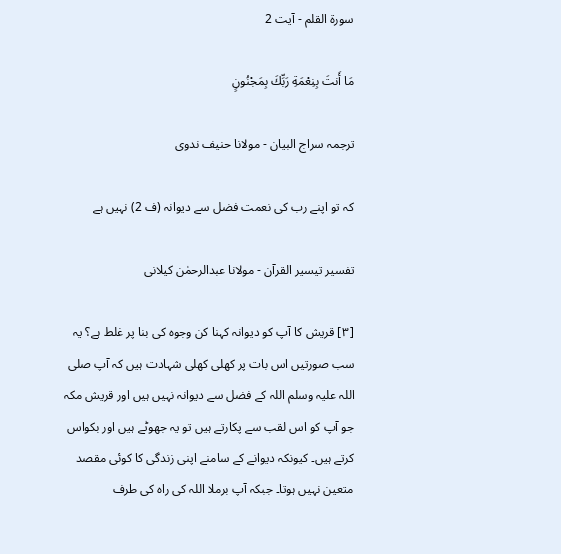سورة القلم - آیت 2

مَا أَنتَ بِنِعْمَةِ رَبِّكَ بِمَجْنُونٍ

ترجمہ سراج البیان - مولانا حنیف ندوی

کہ تو اپنے رب کی نعمت فضل سے دیوانہ (ف 2) نہیں ہے

تفسیر تیسیر القرآن - مولانا عبدالرحمٰن کیلانی

[٣] قریش کا آپ کو دیوانہ کہنا کن وجوہ کی بنا پر غلط ہے؟ یہ سب صورتیں اس بات پر کھلی کھلی شہادت ہیں کہ آپ صلی اللہ علیہ وسلم اللہ کے فضل سے دیوانہ نہیں ہیں اور قریش مکہ جو آپ کو اس لقب سے پکارتے ہیں تو یہ جھوٹے ہیں اور بکواس کرتے ہیں۔ کیونکہ دیوانے کے سامنے اپنی زندگی کا کوئی مقصد متعین نہیں ہوتا۔ جبکہ آپ برملا اللہ کی راہ کی طرف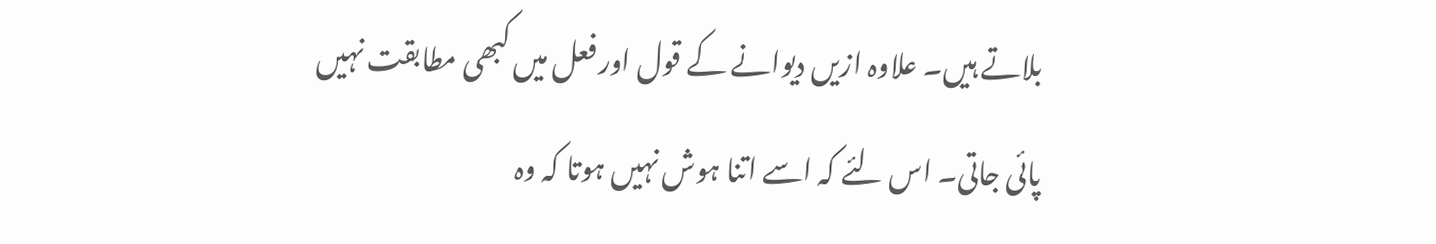بلاتے ہیں۔ علاوہ ازیں دیوانے کے قول اور فعل میں کبھی مطابقت نہیں پائی جاتی۔ اس لئے کہ اسے اتنا ہوش نہیں ہوتا کہ وہ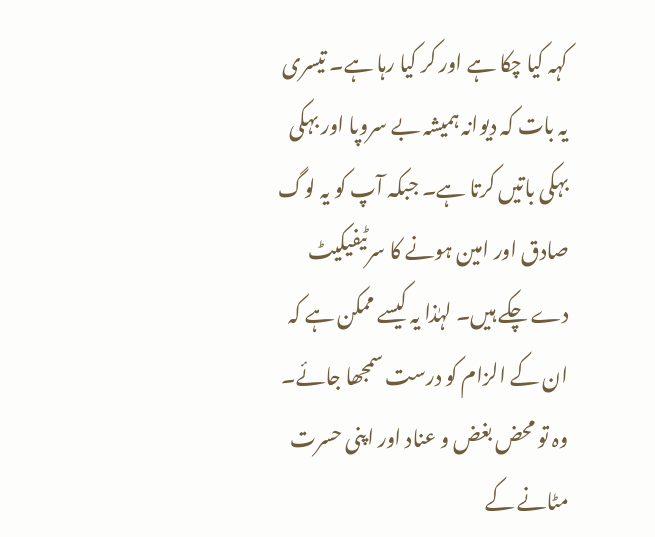کہہ کیا چکا ہے اور کر کیا رہا ہے۔ تیسری یہ بات کہ دیوانہ ہمیشہ بے سروپا اور بہکی بہکی باتیں کرتا ہے۔ جبکہ آپ کو یہ لوگ صادق اور امین ہونے کا سرٹیفیکیٹ دے چکے ہیں۔ لہٰذا یہ کیسے ممکن ہے کہ ان کے الزام کو درست سمجھا جائے۔ وہ تو محض بغض و عناد اور اپنی حسرت مٹانے کے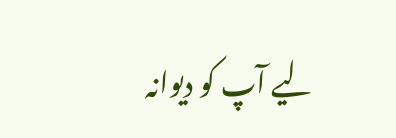لیے آپ کو دیوانہ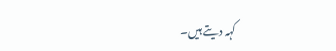کہہ دیتے ہیں۔